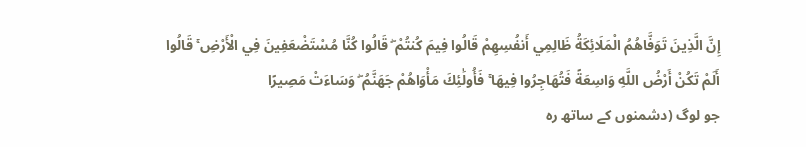إِنَّ الَّذِينَ تَوَفَّاهُمُ الْمَلَائِكَةُ ظَالِمِي أَنفُسِهِمْ قَالُوا فِيمَ كُنتُمْ ۖ قَالُوا كُنَّا مُسْتَضْعَفِينَ فِي الْأَرْضِ ۚ قَالُوا أَلَمْ تَكُنْ أَرْضُ اللَّهِ وَاسِعَةً فَتُهَاجِرُوا فِيهَا ۚ فَأُولَٰئِكَ مَأْوَاهُمْ جَهَنَّمُ ۖ وَسَاءَتْ مَصِيرًا
جو لوگ (دشمنوں کے ساتھ رہ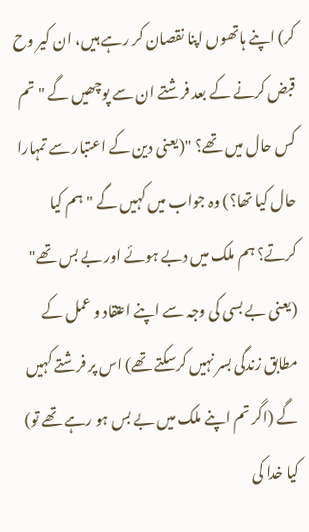کر) اپنے ہاتھوں اپنا نقصان کر رہے ہیں، ان کیر وح قبض کرنے کے بعد فرشتے ان سے پوچھیں گے "تم کس حال میں تھے؟ "(یعنی دین کے اعتبار سے تمہارا حال کیا تھا؟) وہ جواب میں کہیں گے "ہم کیا کرتے؟ ہم ملک میں دبے ہوئے اور بے بس تھے" (یعنی بے بسی کی وجہ سے اپنے اعتقاد و عمل کے مطابق زندگی بسر نہیں کرسکتے تھے) اس پر فرشتے کہیں گے (اگر تم اپنے ملک میں بے بس ہو رہے تھے تو) کیا خدا کی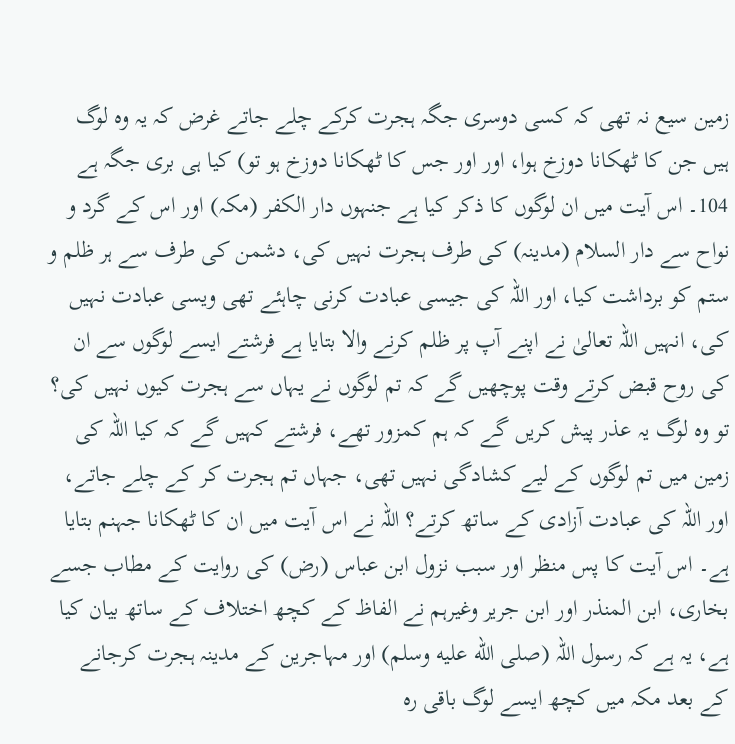زمین سیع نہ تھی کہ کسی دوسری جگہ ہجرت کرکے چلے جاتے غرض کہ یہ وہ لوگ ہیں جن کا ٹھکانا دوزخ ہوا، اور اور جس کا ٹھکانا دوزخ ہو تو) کیا ہی بری جگہ ہے
104۔ اس آیت میں ان لوگوں کا ذکر کیا ہے جنہوں دار الکفر (مکہ) اور اس کے گرد و نواح سے دار السلام (مدینہ) کی طرف ہجرت نہیں کی، دشمن کی طرف سے ہر ظلم و ستم کو برداشت کیا، اور اللہ کی جیسی عبادت کرنی چاہئے تھی ویسی عبادت نہیں کی، انہیں اللہ تعالیٰ نے اپنے آپ پر ظلم کرنے والا بتایا ہے فرشتے ایسے لوگوں سے ان کی روح قبض کرتے وقت پوچھیں گے کہ تم لوگوں نے یہاں سے ہجرت کیوں نہیں کی؟ تو وہ لوگ یہ عذر پیش کریں گے کہ ہم کمزور تھے، فرشتے کہیں گے کہ کیا اللہ کی زمین میں تم لوگوں کے لیے کشادگی نہیں تھی، جہاں تم ہجرت کر کے چلے جاتے، اور اللہ کی عبادت آزادی کے ساتھ کرتے؟ اللہ نے اس آیت میں ان کا ٹھکانا جہنم بتایا ہے۔ اس آیت کا پس منظر اور سبب نزول ابن عباس (رض) کی روایت کے مطاب جسے بخاری، ابن المنذر اور ابن جریر وغیرہم نے الفاظ کے کچھ اختلاف کے ساتھ بیان کیا ہے، یہ ہے کہ رسول اللہ (صلى الله عليه وسلم) اور مہاجرین کے مدینہ ہجرت کرجانے کے بعد مکہ میں کچھ ایسے لوگ باقی رہ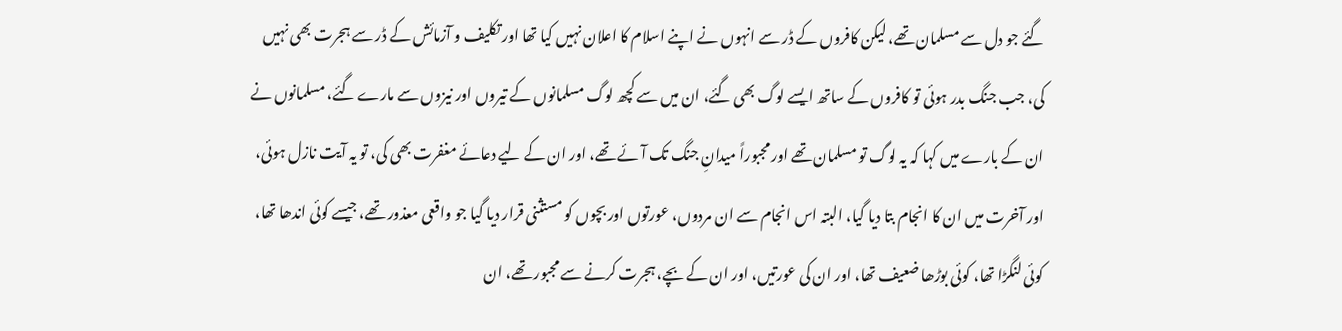گئے جو دل سے مسلمان تھے، لیکن کافروں کے ڈر سے انہوں نے اپنے اسلام کا اعلان نہیں کیا تھا اور تکلیف و آزمائش کے ڈر سے ہجرت بھی نہیں کی، جب جنگ بدر ہوئی تو کافروں کے ساتھ ایسے لوگ بھی گئے، ان میں سے کچھ لوگ مسلمانوں کے تیروں اور نیزوں سے مارے گئے، مسلمانوں نے ان کے بارے میں کہا کہ یہ لوگ تو مسلمان تھے اور مجبوراً میدانِ جنگ تک آئے تھے، اور ان کے لیے دعائے مغفرت بھی کی، تو یہ آیت نازل ہوئی، اور آخرت میں ان کا انجام بتا دیا گیا، البتہ اس انجام سے ان مردوں، عورتوں اور بچوں کو مستثنی قرار دیا گیا جو واقعی معذور تھے، جیسے کوئی اندھا تھا، کوئی لنگڑا تھا، کوئی بوڑھا ضعیف تھا، اور ان کی عورتیں، اور ان کے بچے، ہجرت کرنے سے مجبور تھے، ان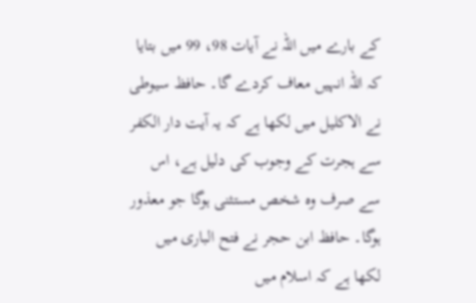کے بارے میں اللہ نے آیات 98، 99 میں بتایا کہ اللہ انہیں معاف کردے گا۔ حافظ سیوطی نے الاکلیل میں لکھا ہے کہ یہ آیت دار الکفر سے ہجرت کے وجوب کی دلیل ہے، اس سے صرف وہ شخص مستثنی ہوگا جو معذور ہوگا۔ حافظ ابن حجر نے فتح الباری میں لکھا ہے کہ اسلام میں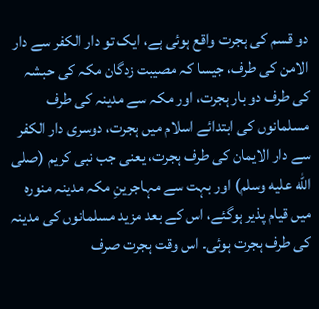دو قسم کی ہجرت واقع ہوئی ہے، ایک تو دار الکفر سے دار الامن کی طرف، جیسا کہ مصیبت زدگان مکہ کی حبشہ کی طرف دو بار ہجرت، اور مکہ سے مدینہ کی طرف مسلمانوں کی ابتدائے اسلام میں ہجرت، دوسری دار الکفر سے دار الایمان کی طرف ہجرت، یعنی جب نبی کریم (صلى الله عليه وسلم) اور بہت سے مہاجرینِ مکہ مدینہ منورہ میں قیام پذیر ہوگئے، اس کے بعد مزید مسلمانوں کی مدینہ کی طرف ہجرت ہوئی۔ اس وقت ہجرت صرف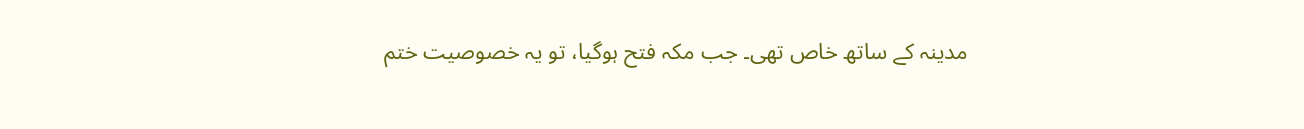مدینہ کے ساتھ خاص تھی۔ جب مکہ فتح ہوگیا، تو یہ خصوصیت ختم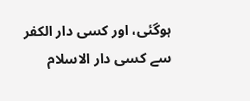ہوگئی، اور کسی دار الکفر سے کسی دار الاسلام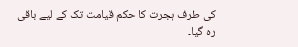کی طرف ہجرت کا حکم قیامت تک کے لیے باقی رہ گیا۔